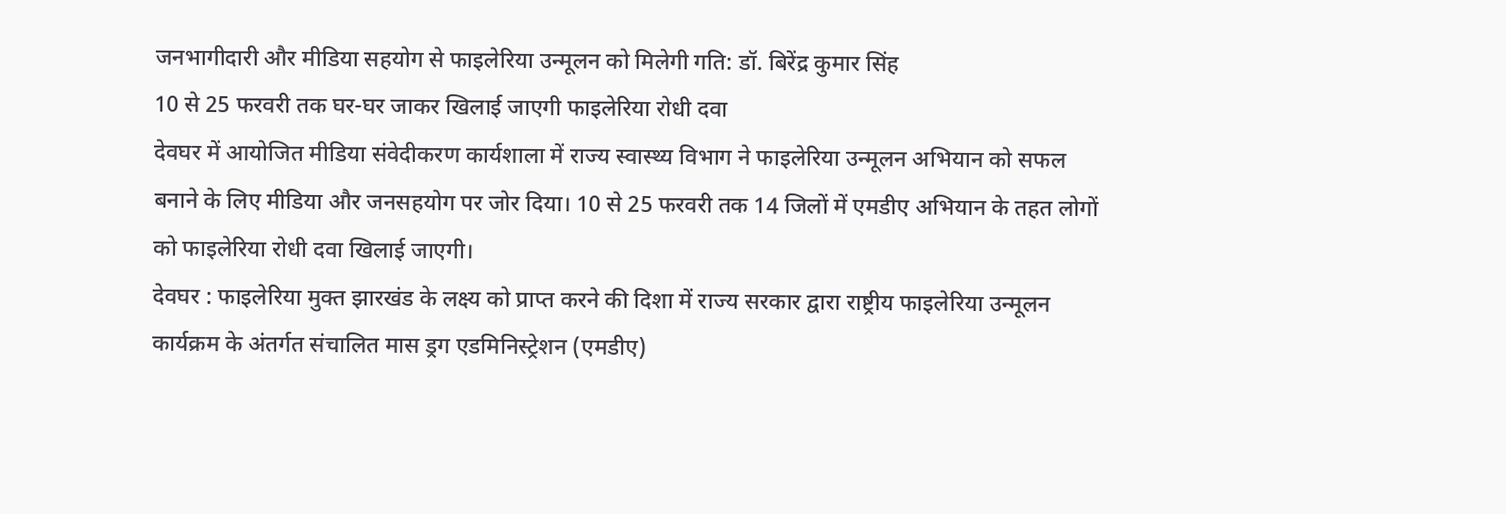जनभागीदारी और मीडिया सहयोग से फाइलेरिया उन्मूलन को मिलेगी गति: डॉ. बिरेंद्र कुमार सिंह
10 से 25 फरवरी तक घर-घर जाकर खिलाई जाएगी फाइलेरिया रोधी दवा
देवघर में आयोजित मीडिया संवेदीकरण कार्यशाला में राज्य स्वास्थ्य विभाग ने फाइलेरिया उन्मूलन अभियान को सफल बनाने के लिए मीडिया और जनसहयोग पर जोर दिया। 10 से 25 फरवरी तक 14 जिलों में एमडीए अभियान के तहत लोगों को फाइलेरिया रोधी दवा खिलाई जाएगी।
देवघर : फाइलेरिया मुक्त झारखंड के लक्ष्य को प्राप्त करने की दिशा में राज्य सरकार द्वारा राष्ट्रीय फाइलेरिया उन्मूलन कार्यक्रम के अंतर्गत संचालित मास ड्रग एडमिनिस्ट्रेशन (एमडीए)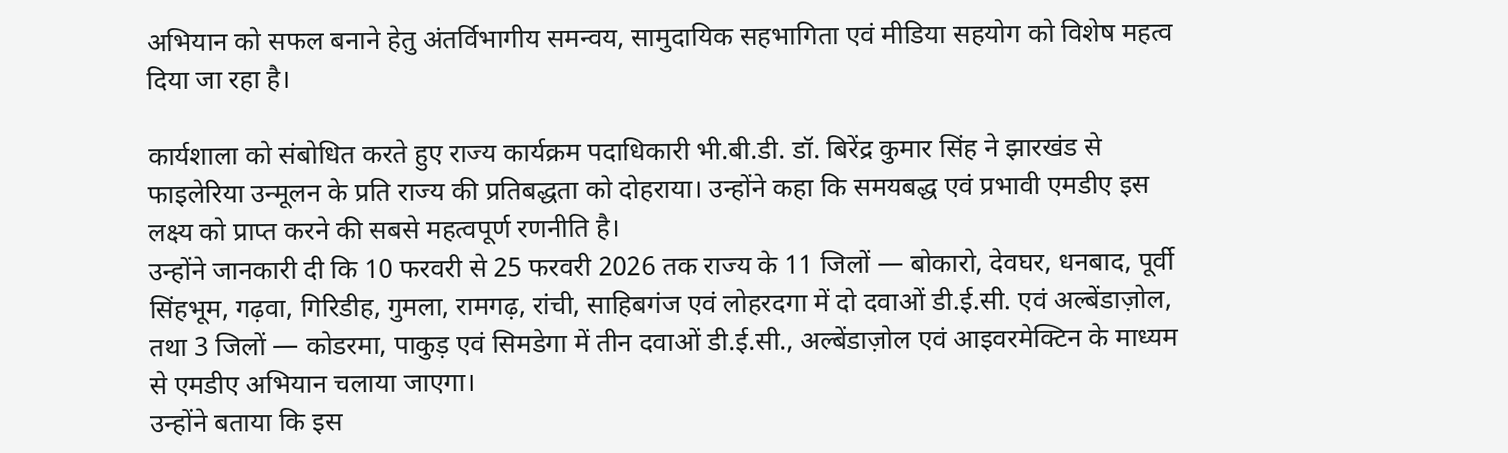अभियान को सफल बनाने हेतु अंतर्विभागीय समन्वय, सामुदायिक सहभागिता एवं मीडिया सहयोग को विशेष महत्व दिया जा रहा है।

कार्यशाला को संबोधित करते हुए राज्य कार्यक्रम पदाधिकारी भी.बी.डी. डॉ. बिरेंद्र कुमार सिंह ने झारखंड से फाइलेरिया उन्मूलन के प्रति राज्य की प्रतिबद्धता को दोहराया। उन्होंने कहा कि समयबद्ध एवं प्रभावी एमडीए इस लक्ष्य को प्राप्त करने की सबसे महत्वपूर्ण रणनीति है।
उन्होंने जानकारी दी कि 10 फरवरी से 25 फरवरी 2026 तक राज्य के 11 जिलों — बोकारो, देवघर, धनबाद, पूर्वी सिंहभूम, गढ़वा, गिरिडीह, गुमला, रामगढ़, रांची, साहिबगंज एवं लोहरदगा में दो दवाओं डी.ई.सी. एवं अल्बेंडाज़ोल, तथा 3 जिलों — कोडरमा, पाकुड़ एवं सिमडेगा में तीन दवाओं डी.ई.सी., अल्बेंडाज़ोल एवं आइवरमेक्टिन के माध्यम से एमडीए अभियान चलाया जाएगा।
उन्होंने बताया कि इस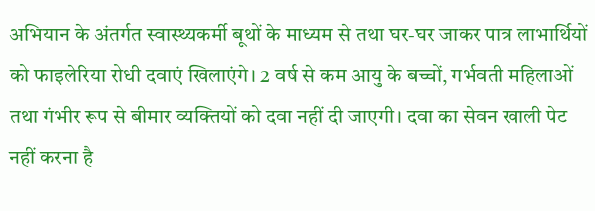अभियान के अंतर्गत स्वास्थ्यकर्मी बूथों के माध्यम से तथा घर-घर जाकर पात्र लाभार्थियों को फाइलेरिया रोधी दवाएं खिलाएंगे। 2 वर्ष से कम आयु के बच्चों, गर्भवती महिलाओं तथा गंभीर रूप से बीमार व्यक्तियों को दवा नहीं दी जाएगी। दवा का सेवन खाली पेट नहीं करना है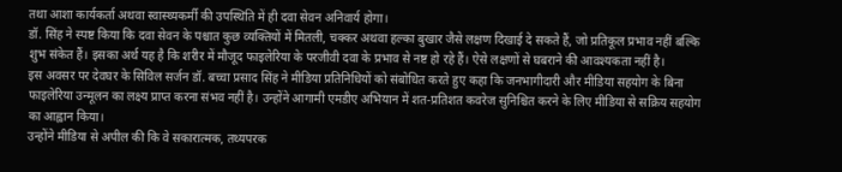तथा आशा कार्यकर्ता अथवा स्वास्थ्यकर्मी की उपस्थिति में ही दवा सेवन अनिवार्य होगा।
डॉ. सिंह ने स्पष्ट किया कि दवा सेवन के पश्चात कुछ व्यक्तियों में मितली, चक्कर अथवा हल्का बुखार जैसे लक्षण दिखाई दे सकते हैं, जो प्रतिकूल प्रभाव नहीं बल्कि शुभ संकेत हैं। इसका अर्थ यह है कि शरीर में मौजूद फाइलेरिया के परजीवी दवा के प्रभाव से नष्ट हो रहे हैं। ऐसे लक्षणों से घबराने की आवश्यकता नहीं है।
इस अवसर पर देवघर के सिविल सर्जन डॉ. बच्चा प्रसाद सिंह ने मीडिया प्रतिनिधियों को संबोधित करते हुए कहा कि जनभागीदारी और मीडिया सहयोग के बिना फाइलेरिया उन्मूलन का लक्ष्य प्राप्त करना संभव नहीं है। उन्होंने आगामी एमडीए अभियान में शत-प्रतिशत कवरेज सुनिश्चित करने के लिए मीडिया से सक्रिय सहयोग का आह्वान किया।
उन्होंने मीडिया से अपील की कि वे सकारात्मक, तथ्यपरक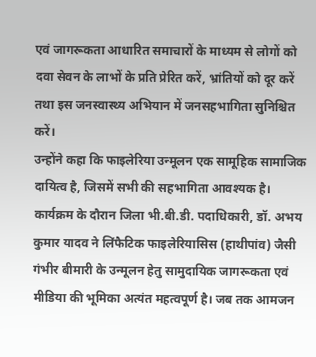एवं जागरूकता आधारित समाचारों के माध्यम से लोगों को दवा सेवन के लाभों के प्रति प्रेरित करें, भ्रांतियों को दूर करें तथा इस जनस्वास्थ्य अभियान में जनसहभागिता सुनिश्चित करें।
उन्होंने कहा कि फाइलेरिया उन्मूलन एक सामूहिक सामाजिक दायित्व है, जिसमें सभी की सहभागिता आवश्यक है।
कार्यक्रम के दौरान जिला भी.बी.डी. पदाधिकारी, डॉ. अभय कुमार यादव ने लिंफैटिक फाइलेरियासिस (हाथीपांव) जैसी गंभीर बीमारी के उन्मूलन हेतु सामुदायिक जागरूकता एवं मीडिया की भूमिका अत्यंत महत्वपूर्ण है। जब तक आमजन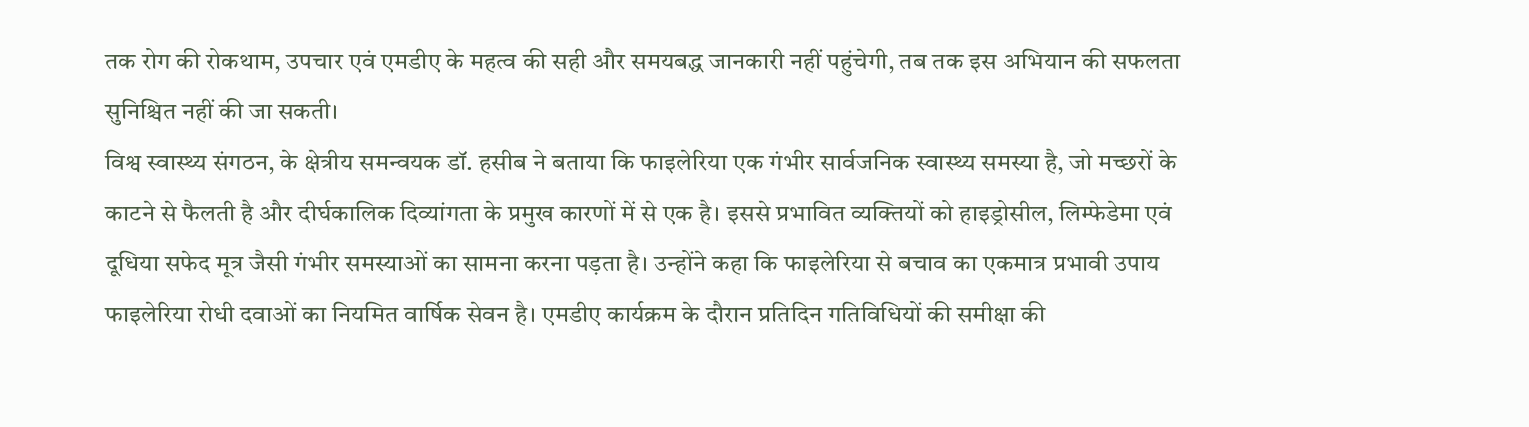तक रोग की रोकथाम, उपचार एवं एमडीए के महत्व की सही और समयबद्ध जानकारी नहीं पहुंचेगी, तब तक इस अभियान की सफलता सुनिश्चित नहीं की जा सकती।
विश्व स्वास्थ्य संगठन, के क्षेत्रीय समन्वयक डॉ. हसीब ने बताया कि फाइलेरिया एक गंभीर सार्वजनिक स्वास्थ्य समस्या है, जो मच्छरों के काटने से फैलती है और दीर्घकालिक दिव्यांगता के प्रमुख कारणों में से एक है। इससे प्रभावित व्यक्तियों को हाइड्रोसील, लिम्फेडेमा एवं दूधिया सफेद मूत्र जैसी गंभीर समस्याओं का सामना करना पड़ता है। उन्होंने कहा कि फाइलेरिया से बचाव का एकमात्र प्रभावी उपाय फाइलेरिया रोधी दवाओं का नियमित वार्षिक सेवन है। एमडीए कार्यक्रम के दौरान प्रतिदिन गतिविधियों की समीक्षा की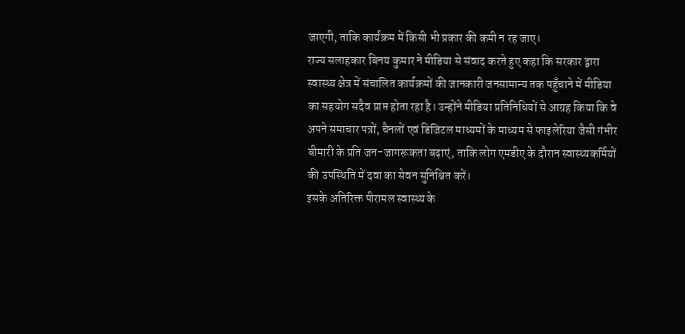जाएगी, ताकि कार्यक्रम में किसी भी प्रकार की कमी न रह जाए।
राज्य सलाहकार बिनय कुमार ने मीडिया से संवाद करते हुए कहा कि सरकार द्वारा स्वास्थ्य क्षेत्र में संचालित कार्यक्रमों की जानकारी जनसामान्य तक पहुँचाने में मीडिया का सहयोग सदैव प्राप्त होता रहा है। उन्होंने मीडिया प्रतिनिधियों से आग्रह किया कि वे अपने समाचार पत्रों, चैनलों एवं डिजिटल माध्यमों के माध्यम से फाइलेरिया जैसी गंभीर बीमारी के प्रति जन-जागरूकता बढ़ाएं, ताकि लोग एमडीए के दौरान स्वास्थ्यकर्मियों की उपस्थिति में दवा का सेवन सुनिश्चित करें।
इसके अतिरिक्त पीरामल स्वास्थ्य के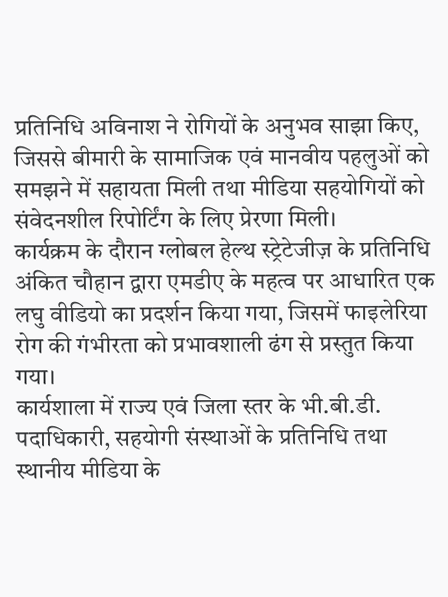प्रतिनिधि अविनाश ने रोगियों के अनुभव साझा किए, जिससे बीमारी के सामाजिक एवं मानवीय पहलुओं को समझने में सहायता मिली तथा मीडिया सहयोगियों को संवेदनशील रिपोर्टिंग के लिए प्रेरणा मिली।
कार्यक्रम के दौरान ग्लोबल हेल्थ स्ट्रेटेजीज़ के प्रतिनिधि अंकित चौहान द्वारा एमडीए के महत्व पर आधारित एक लघु वीडियो का प्रदर्शन किया गया, जिसमें फाइलेरिया रोग की गंभीरता को प्रभावशाली ढंग से प्रस्तुत किया गया।
कार्यशाला में राज्य एवं जिला स्तर के भी.बी.डी. पदाधिकारी, सहयोगी संस्थाओं के प्रतिनिधि तथा स्थानीय मीडिया के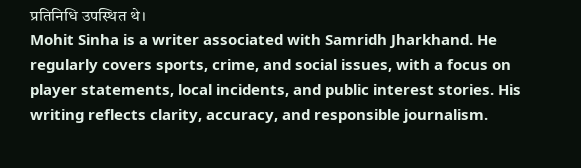प्रतिनिधि उपस्थित थे।
Mohit Sinha is a writer associated with Samridh Jharkhand. He regularly covers sports, crime, and social issues, with a focus on player statements, local incidents, and public interest stories. His writing reflects clarity, accuracy, and responsible journalism.